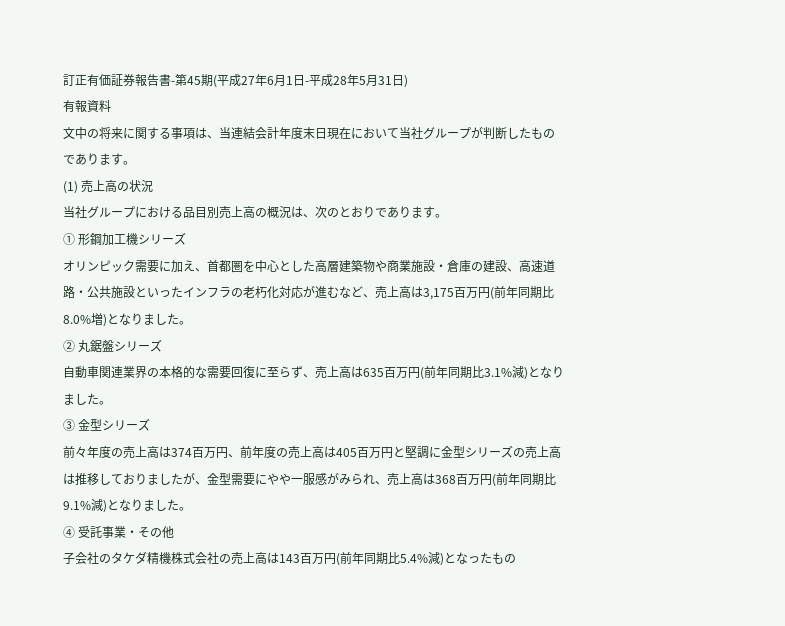訂正有価証券報告書-第45期(平成27年6月1日-平成28年5月31日)
有報資料
文中の将来に関する事項は、当連結会計年度末日現在において当社グループが判断したものであります。
(1) 売上高の状況
当社グループにおける品目別売上高の概況は、次のとおりであります。
① 形鋼加工機シリーズ
オリンピック需要に加え、首都圏を中心とした高層建築物や商業施設・倉庫の建設、高速道路・公共施設といったインフラの老朽化対応が進むなど、売上高は3,175百万円(前年同期比8.0%増)となりました。
② 丸鋸盤シリーズ
自動車関連業界の本格的な需要回復に至らず、売上高は635百万円(前年同期比3.1%減)となりました。
③ 金型シリーズ
前々年度の売上高は374百万円、前年度の売上高は405百万円と堅調に金型シリーズの売上高は推移しておりましたが、金型需要にやや一服感がみられ、売上高は368百万円(前年同期比9.1%減)となりました。
④ 受託事業・その他
子会社のタケダ精機株式会社の売上高は143百万円(前年同期比5.4%減)となったもの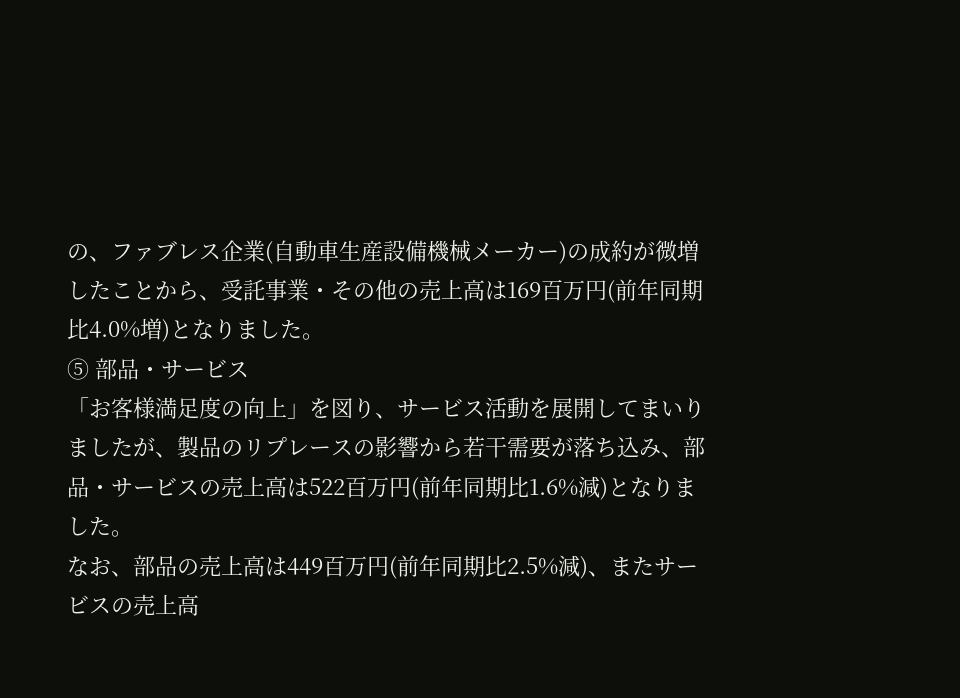の、ファブレス企業(自動車生産設備機械メーカー)の成約が微増したことから、受託事業・その他の売上高は169百万円(前年同期比4.0%増)となりました。
⑤ 部品・サービス
「お客様満足度の向上」を図り、サービス活動を展開してまいりましたが、製品のリプレースの影響から若干需要が落ち込み、部品・サービスの売上高は522百万円(前年同期比1.6%減)となりました。
なお、部品の売上高は449百万円(前年同期比2.5%減)、またサービスの売上高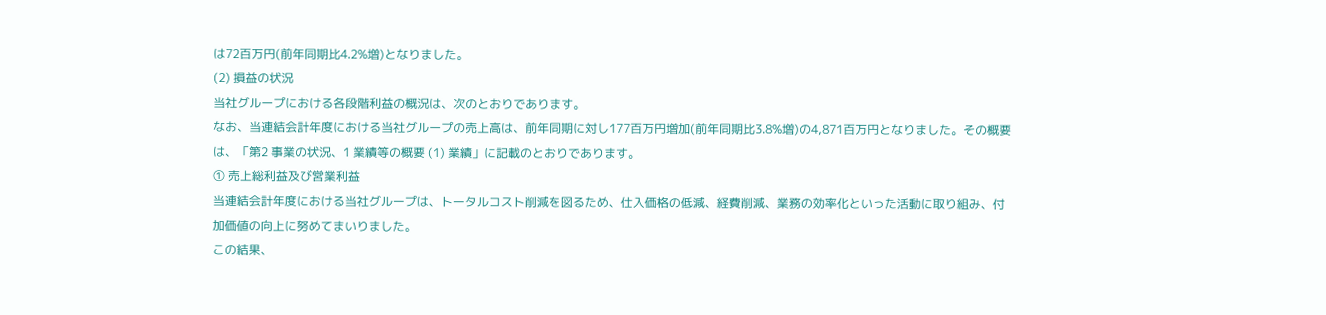は72百万円(前年同期比4.2%増)となりました。
(2) 損益の状況
当社グループにおける各段階利益の概況は、次のとおりであります。
なお、当連結会計年度における当社グループの売上高は、前年同期に対し177百万円増加(前年同期比3.8%増)の4,871百万円となりました。その概要は、「第2 事業の状況、1 業績等の概要 (1) 業績」に記載のとおりであります。
① 売上総利益及び営業利益
当連結会計年度における当社グループは、トータルコスト削減を図るため、仕入価格の低減、経費削減、業務の効率化といった活動に取り組み、付加価値の向上に努めてまいりました。
この結果、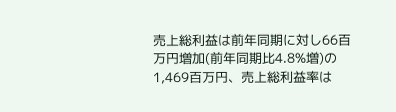売上総利益は前年同期に対し66百万円増加(前年同期比4.8%増)の1,469百万円、売上総利益率は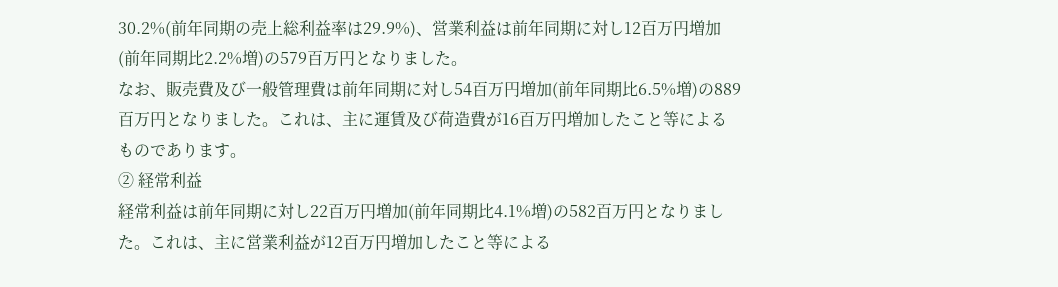30.2%(前年同期の売上総利益率は29.9%)、営業利益は前年同期に対し12百万円増加(前年同期比2.2%増)の579百万円となりました。
なお、販売費及び一般管理費は前年同期に対し54百万円増加(前年同期比6.5%増)の889百万円となりました。これは、主に運賃及び荷造費が16百万円増加したこと等によるものであります。
② 経常利益
経常利益は前年同期に対し22百万円増加(前年同期比4.1%増)の582百万円となりました。これは、主に営業利益が12百万円増加したこと等による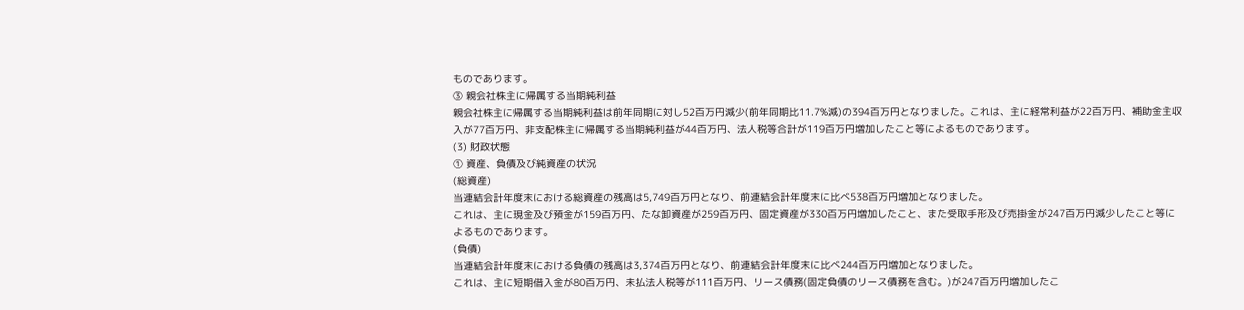ものであります。
③ 親会社株主に帰属する当期純利益
親会社株主に帰属する当期純利益は前年同期に対し52百万円減少(前年同期比11.7%減)の394百万円となりました。これは、主に経常利益が22百万円、補助金主収入が77百万円、非支配株主に帰属する当期純利益が44百万円、法人税等合計が119百万円増加したこと等によるものであります。
(3) 財政状態
① 資産、負債及び純資産の状況
(総資産)
当連結会計年度末における総資産の残高は5,749百万円となり、前連結会計年度末に比べ538百万円増加となりました。
これは、主に現金及び預金が159百万円、たな卸資産が259百万円、固定資産が330百万円増加したこと、また受取手形及び売掛金が247百万円減少したこと等によるものであります。
(負債)
当連結会計年度末における負債の残高は3,374百万円となり、前連結会計年度末に比べ244百万円増加となりました。
これは、主に短期借入金が80百万円、未払法人税等が111百万円、リース債務(固定負債のリース債務を含む。)が247百万円増加したこ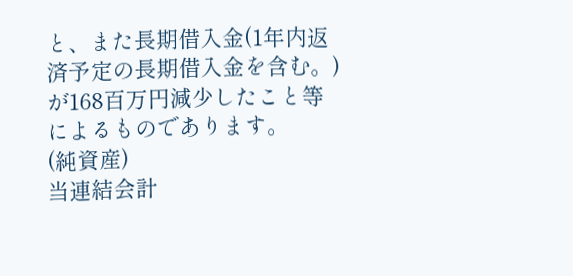と、また長期借入金(1年内返済予定の長期借入金を含む。)が168百万円減少したこと等によるものであります。
(純資産)
当連結会計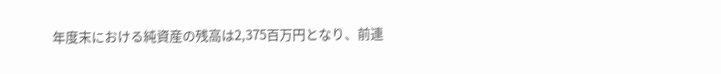年度末における純資産の残高は2,375百万円となり、前連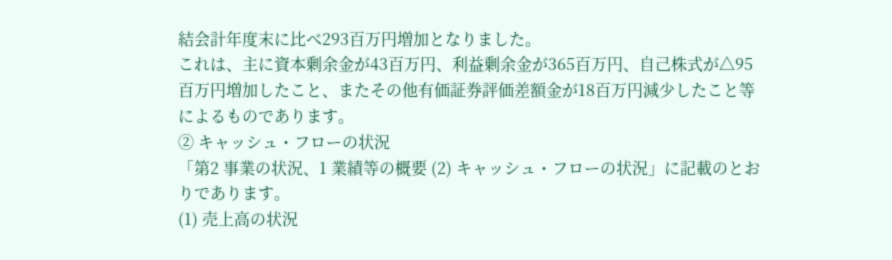結会計年度末に比べ293百万円増加となりました。
これは、主に資本剰余金が43百万円、利益剰余金が365百万円、自己株式が△95百万円増加したこと、またその他有価証券評価差額金が18百万円減少したこと等によるものであります。
② キャッシュ・フローの状況
「第2 事業の状況、1 業績等の概要 (2) キャッシュ・フローの状況」に記載のとおりであります。
(1) 売上高の状況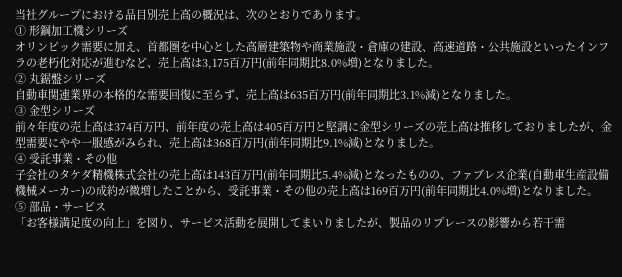当社グループにおける品目別売上高の概況は、次のとおりであります。
① 形鋼加工機シリーズ
オリンピック需要に加え、首都圏を中心とした高層建築物や商業施設・倉庫の建設、高速道路・公共施設といったインフラの老朽化対応が進むなど、売上高は3,175百万円(前年同期比8.0%増)となりました。
② 丸鋸盤シリーズ
自動車関連業界の本格的な需要回復に至らず、売上高は635百万円(前年同期比3.1%減)となりました。
③ 金型シリーズ
前々年度の売上高は374百万円、前年度の売上高は405百万円と堅調に金型シリーズの売上高は推移しておりましたが、金型需要にやや一服感がみられ、売上高は368百万円(前年同期比9.1%減)となりました。
④ 受託事業・その他
子会社のタケダ精機株式会社の売上高は143百万円(前年同期比5.4%減)となったものの、ファブレス企業(自動車生産設備機械メーカー)の成約が微増したことから、受託事業・その他の売上高は169百万円(前年同期比4.0%増)となりました。
⑤ 部品・サービス
「お客様満足度の向上」を図り、サービス活動を展開してまいりましたが、製品のリプレースの影響から若干需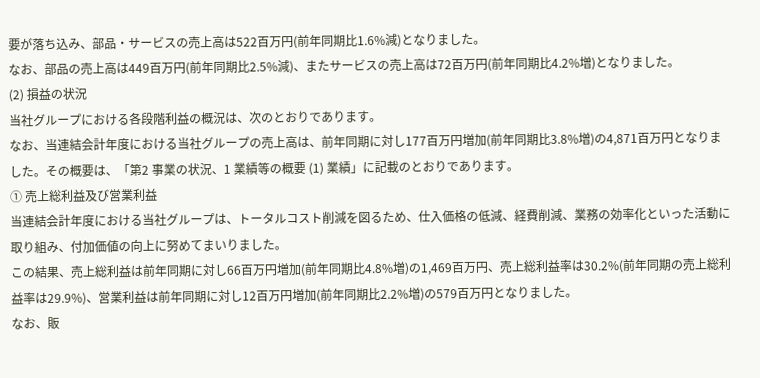要が落ち込み、部品・サービスの売上高は522百万円(前年同期比1.6%減)となりました。
なお、部品の売上高は449百万円(前年同期比2.5%減)、またサービスの売上高は72百万円(前年同期比4.2%増)となりました。
(2) 損益の状況
当社グループにおける各段階利益の概況は、次のとおりであります。
なお、当連結会計年度における当社グループの売上高は、前年同期に対し177百万円増加(前年同期比3.8%増)の4,871百万円となりました。その概要は、「第2 事業の状況、1 業績等の概要 (1) 業績」に記載のとおりであります。
① 売上総利益及び営業利益
当連結会計年度における当社グループは、トータルコスト削減を図るため、仕入価格の低減、経費削減、業務の効率化といった活動に取り組み、付加価値の向上に努めてまいりました。
この結果、売上総利益は前年同期に対し66百万円増加(前年同期比4.8%増)の1,469百万円、売上総利益率は30.2%(前年同期の売上総利益率は29.9%)、営業利益は前年同期に対し12百万円増加(前年同期比2.2%増)の579百万円となりました。
なお、販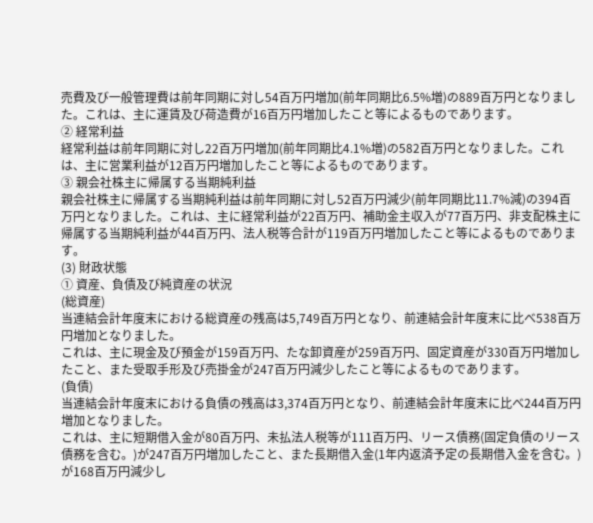売費及び一般管理費は前年同期に対し54百万円増加(前年同期比6.5%増)の889百万円となりました。これは、主に運賃及び荷造費が16百万円増加したこと等によるものであります。
② 経常利益
経常利益は前年同期に対し22百万円増加(前年同期比4.1%増)の582百万円となりました。これは、主に営業利益が12百万円増加したこと等によるものであります。
③ 親会社株主に帰属する当期純利益
親会社株主に帰属する当期純利益は前年同期に対し52百万円減少(前年同期比11.7%減)の394百万円となりました。これは、主に経常利益が22百万円、補助金主収入が77百万円、非支配株主に帰属する当期純利益が44百万円、法人税等合計が119百万円増加したこと等によるものであります。
(3) 財政状態
① 資産、負債及び純資産の状況
(総資産)
当連結会計年度末における総資産の残高は5,749百万円となり、前連結会計年度末に比べ538百万円増加となりました。
これは、主に現金及び預金が159百万円、たな卸資産が259百万円、固定資産が330百万円増加したこと、また受取手形及び売掛金が247百万円減少したこと等によるものであります。
(負債)
当連結会計年度末における負債の残高は3,374百万円となり、前連結会計年度末に比べ244百万円増加となりました。
これは、主に短期借入金が80百万円、未払法人税等が111百万円、リース債務(固定負債のリース債務を含む。)が247百万円増加したこと、また長期借入金(1年内返済予定の長期借入金を含む。)が168百万円減少し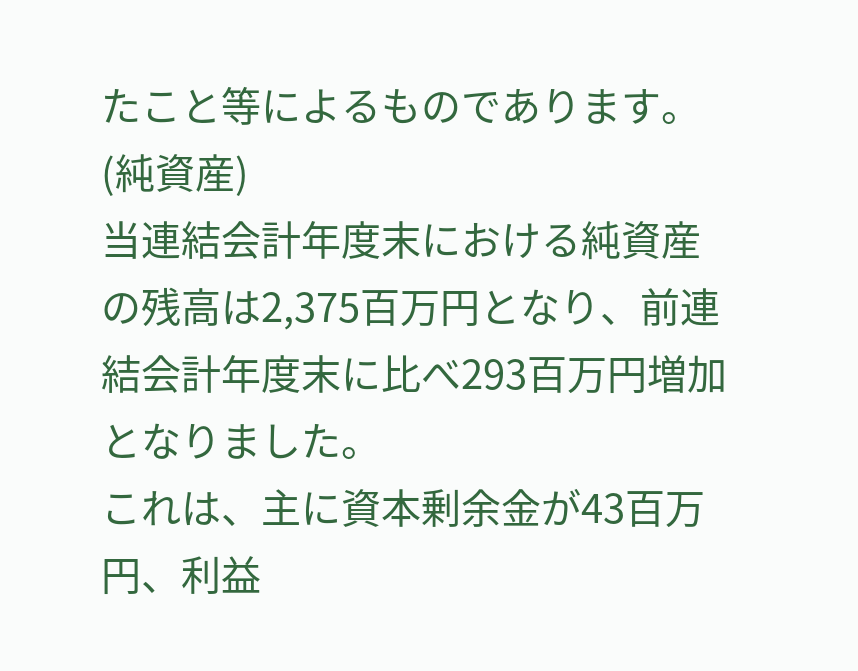たこと等によるものであります。
(純資産)
当連結会計年度末における純資産の残高は2,375百万円となり、前連結会計年度末に比べ293百万円増加となりました。
これは、主に資本剰余金が43百万円、利益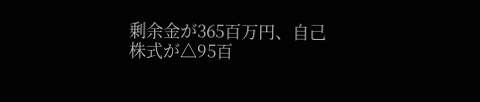剰余金が365百万円、自己株式が△95百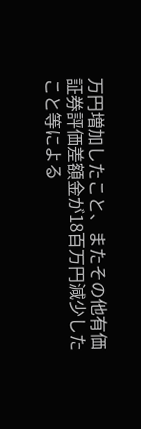万円増加したこと、またその他有価証券評価差額金が18百万円減少したこと等による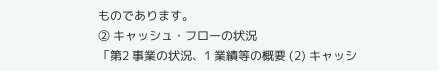ものであります。
② キャッシュ・フローの状況
「第2 事業の状況、1 業績等の概要 (2) キャッシ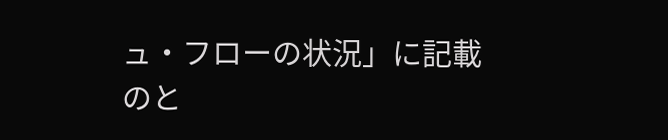ュ・フローの状況」に記載のと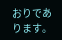おりであります。